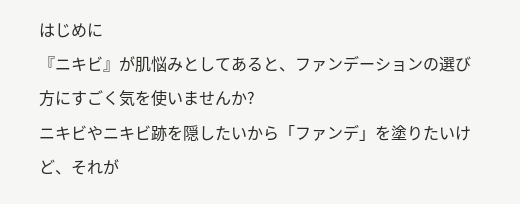はじめに
『ニキビ』が肌悩みとしてあると、ファンデーションの選び方にすごく気を使いませんか?
ニキビやニキビ跡を隠したいから「ファンデ」を塗りたいけど、それが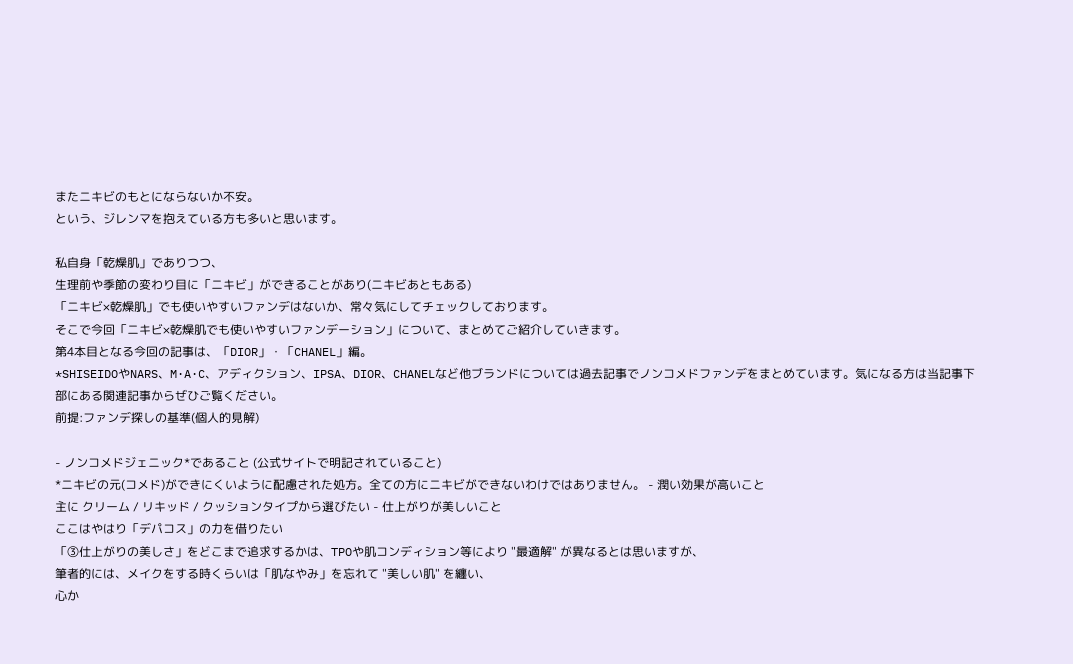またニキビのもとにならないか不安。
という、ジレンマを抱えている方も多いと思います。

私自身「乾燥肌」でありつつ、
生理前や季節の変わり目に「ニキビ」ができることがあり(ニキビあともある)
「ニキビ×乾燥肌」でも使いやすいファンデはないか、常々気にしてチェックしております。
そこで今回「ニキビ×乾燥肌でも使いやすいファンデーション」について、まとめてご紹介していきます。
第4本目となる今回の記事は、「DIOR」・「CHANEL」編。
*SHISEIDOやNARS、M·A·C、アディクション、IPSA、DIOR、CHANELなど他ブランドについては過去記事でノンコメドファンデをまとめています。気になる方は当記事下部にある関連記事からぜひご覧ください。
前提:ファンデ探しの基準(個人的見解)

- ノンコメドジェニック*であること (公式サイトで明記されていること)
*ニキビの元(コメド)ができにくいように配慮された処方。全ての方にニキビができないわけではありません。 - 潤い効果が高いこと
主に クリーム / リキッド / クッションタイプから選びたい - 仕上がりが美しいこと
ここはやはり「デパコス」の力を借りたい
「③仕上がりの美しさ」をどこまで追求するかは、TPOや肌コンディション等により "最適解" が異なるとは思いますが、
筆者的には、メイクをする時くらいは「肌なやみ」を忘れて "美しい肌" を纏い、
心か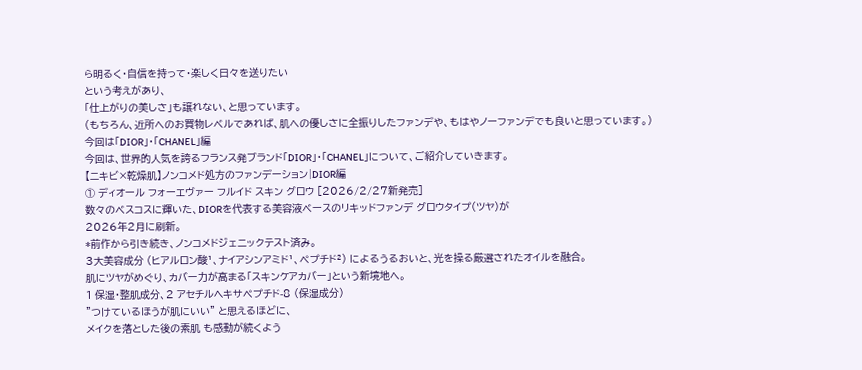ら明るく・自信を持って・楽しく日々を送りたい
という考えがあり、
「仕上がりの美しさ」も譲れない、と思っています。
(もちろん、近所へのお買物レベルであれば、肌への優しさに全振りしたファンデや、もはやノーファンデでも良いと思っています。)
今回は「DIOR」・「CHANEL」編
今回は、世界的人気を誇るフランス発ブランド「DIOR」・「CHANEL」について、ご紹介していきます。
【ニキビ×乾燥肌】ノンコメド処方のファンデーション|DIOR編
① ディオール フォーエヴァー フルイド スキン グロウ [2026/2/27新発売]
数々のベスコスに輝いた、DIORを代表する美容液ベースのリキッドファンデ グロウタイプ(ツヤ)が
2026年2月に刷新。
*前作から引き続き、ノンコメドジェニックテスト済み。
3大美容成分 (ヒアルロン酸¹、ナイアシンアミド¹、ペプチド²) によるうるおいと、光を操る厳選されたオイルを融合。
肌にツヤがめぐり、カバー力が高まる「スキンケアカバー」という新境地へ。
1 保湿・整肌成分、2 アセチルヘキサペプチド-8 (保湿成分)
"つけているほうが肌にいい" と思えるほどに、
メイクを落とした後の素肌 も感動が続くよう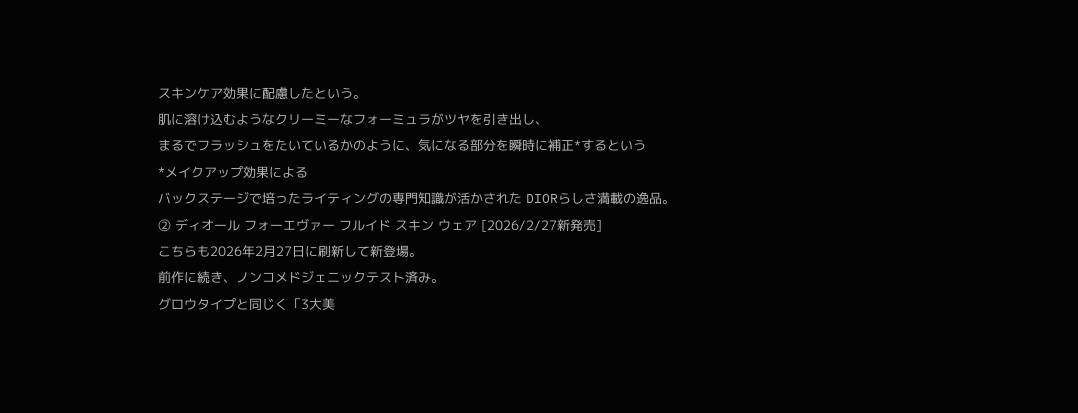スキンケア効果に配慮したという。
肌に溶け込むようなクリーミーなフォーミュラがツヤを引き出し、
まるでフラッシュをたいているかのように、気になる部分を瞬時に補正*するという
*メイクアップ効果による
バックステージで培ったライティングの専門知識が活かされた DIORらしさ満載の逸品。
② ディオール フォーエヴァー フルイド スキン ウェア [2026/2/27新発売]
こちらも2026年2月27日に刷新して新登場。
前作に続き、ノンコメドジェニックテスト済み。
グロウタイプと同じく「3大美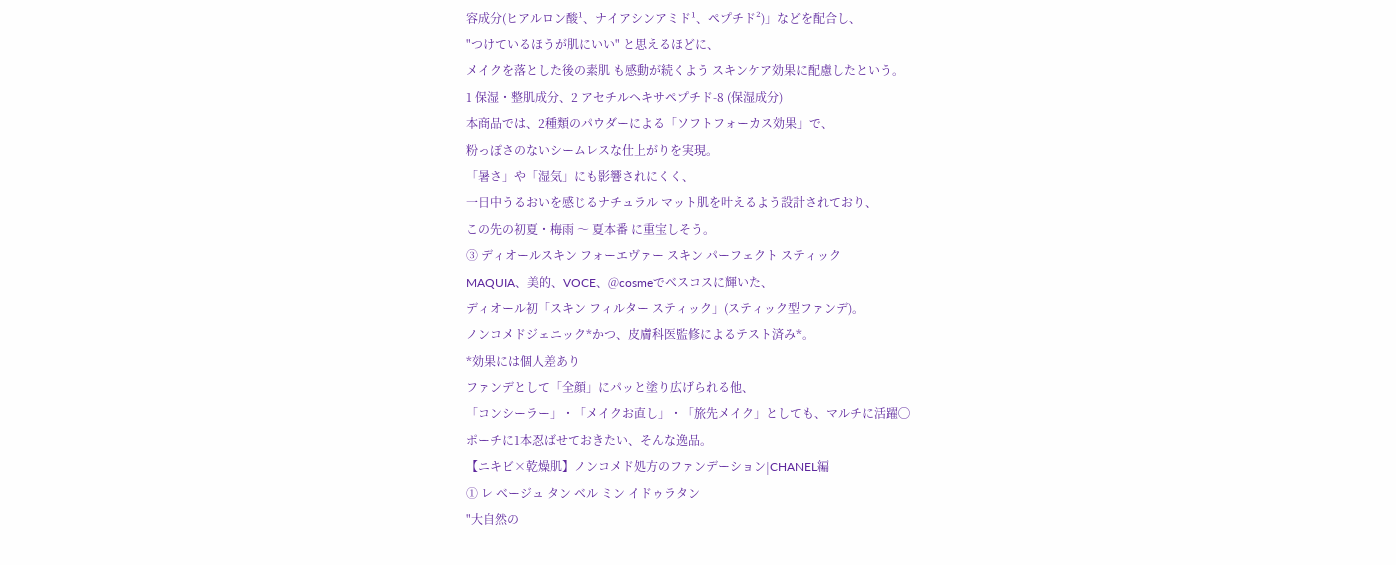容成分(ヒアルロン酸¹、ナイアシンアミド¹、ペプチド²)」などを配合し、
"つけているほうが肌にいい" と思えるほどに、
メイクを落とした後の素肌 も感動が続くよう スキンケア効果に配慮したという。
1 保湿・整肌成分、2 アセチルヘキサペプチド-8 (保湿成分)
本商品では、2種類のパウダーによる「ソフトフォーカス効果」で、
粉っぽさのないシームレスな仕上がりを実現。
「暑さ」や「湿気」にも影響されにくく、
一日中うるおいを感じるナチュラル マット肌を叶えるよう設計されており、
この先の初夏・梅雨 〜 夏本番 に重宝しそう。
③ ディオールスキン フォーエヴァー スキン パーフェクト スティック
MAQUIA、美的、VOCE、@cosmeでベスコスに輝いた、
ディオール初「スキン フィルター スティック」(スティック型ファンデ)。
ノンコメドジェニック*かつ、皮膚科医監修によるテスト済み*。
*効果には個人差あり
ファンデとして「全顔」にパッと塗り広げられる他、
「コンシーラー」・「メイクお直し」・「旅先メイク」としても、マルチに活躍◯
ポーチに1本忍ばせておきたい、そんな逸品。
【ニキビ×乾燥肌】ノンコメド処方のファンデーション|CHANEL編
① レ ベージュ タン ベル ミン イドゥラタン
"大自然の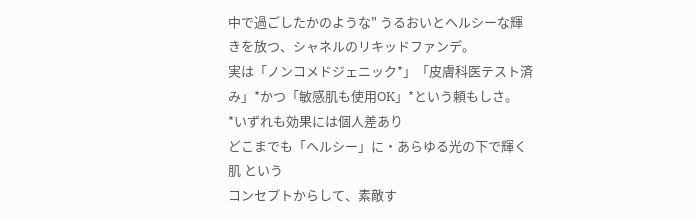中で過ごしたかのような" うるおいとヘルシーな輝きを放つ、シャネルのリキッドファンデ。
実は「ノンコメドジェニック*」「皮膚科医テスト済み」*かつ「敏感肌も使用OK」*という頼もしさ。
*いずれも効果には個人差あり
どこまでも「ヘルシー」に・あらゆる光の下で輝く肌 という
コンセプトからして、素敵す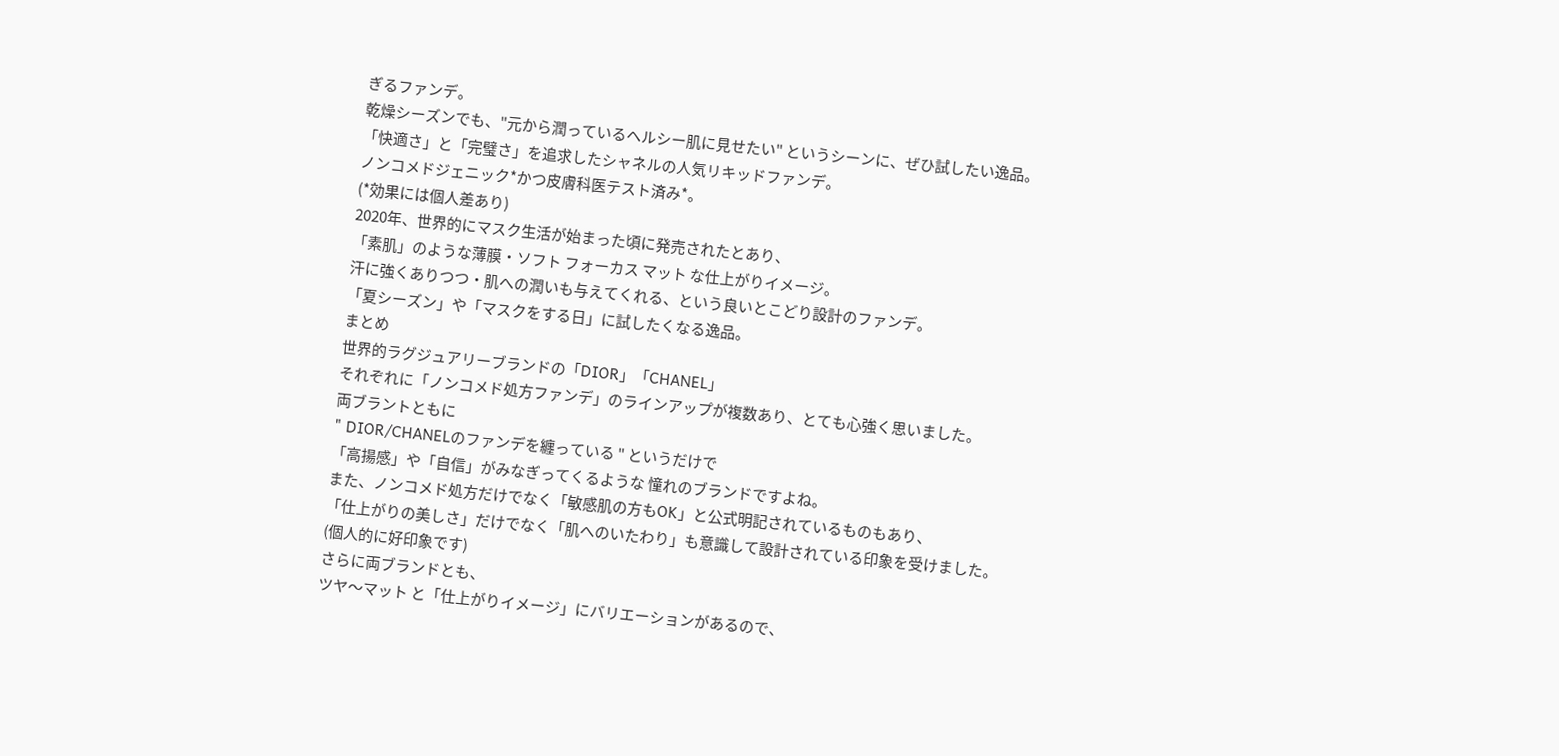ぎるファンデ。
乾燥シーズンでも、"元から潤っているヘルシー肌に見せたい" というシーンに、ぜひ試したい逸品。
「快適さ」と「完璧さ」を追求したシャネルの人気リキッドファンデ。
ノンコメドジェニック*かつ皮膚科医テスト済み*。
(*効果には個人差あり)
2020年、世界的にマスク生活が始まった頃に発売されたとあり、
「素肌」のような薄膜・ソフト フォーカス マット な仕上がりイメージ。
汗に強くありつつ・肌への潤いも与えてくれる、という良いとこどり設計のファンデ。
「夏シーズン」や「マスクをする日」に試したくなる逸品。
まとめ
世界的ラグジュアリーブランドの「DIOR」「CHANEL」
それぞれに「ノンコメド処方ファンデ」のラインアップが複数あり、とても心強く思いました。
両ブラントともに
" DIOR/CHANELのファンデを纏っている " というだけで
「高揚感」や「自信」がみなぎってくるような 憧れのブランドですよね。
また、ノンコメド処方だけでなく「敏感肌の方もOK」と公式明記されているものもあり、
「仕上がりの美しさ」だけでなく「肌へのいたわり」も意識して設計されている印象を受けました。
(個人的に好印象です)
さらに両ブランドとも、
ツヤ〜マット と「仕上がりイメージ」にバリエーションがあるので、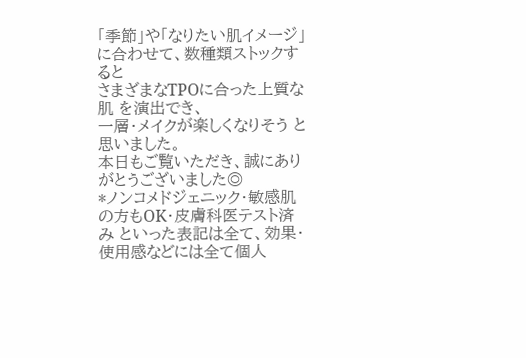「季節」や「なりたい肌イメージ」に合わせて、数種類ストックすると
さまざまなTPOに合った上質な肌 を演出でき、
一層・メイクが楽しくなりそう と思いました。
本日もご覧いただき、誠にありがとうございました◎
*ノンコメドジェニック・敏感肌の方もOK・皮膚科医テスト済み といった表記は全て、効果・使用感などには全て個人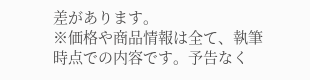差があります。
※価格や商品情報は全て、執筆時点での内容です。予告なく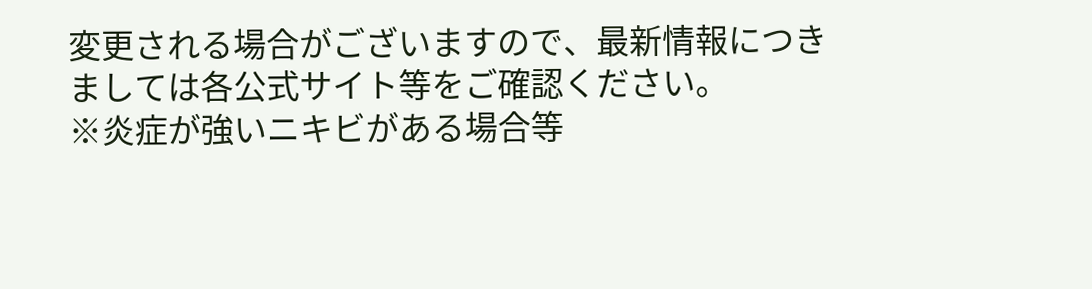変更される場合がございますので、最新情報につきましては各公式サイト等をご確認ください。
※炎症が強いニキビがある場合等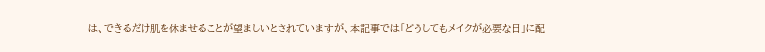は、できるだけ肌を休ませることが望ましいとされていますが、本記事では「どうしてもメイクが必要な日」に配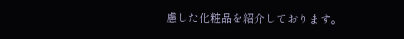慮した化粧品を紹介しております。